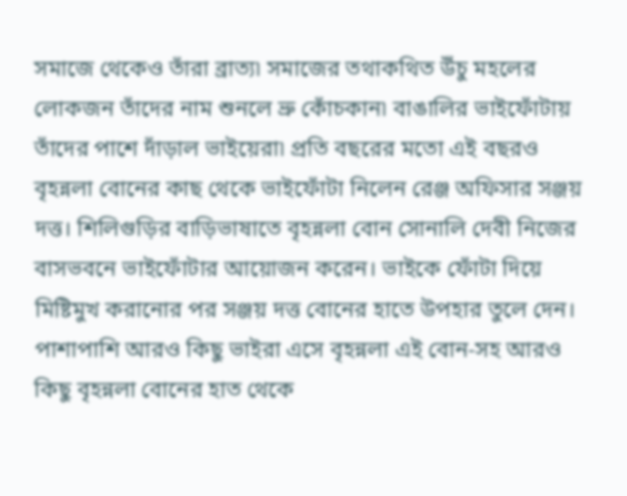সমাজে থেকেও তাঁরা ব্রাত্য৷ সমাজের তথাকথিত উঁচু মহলের লোকজন তাঁদের নাম শুনলে ভ্রু কোঁচকান৷ বাঙালির ভাইফোঁটায় তাঁদের পাশে দাঁড়াল ভাইয়েরা৷ প্রতি বছরের মতো এই বছরও বৃহন্নলা বোনের কাছ থেকে ভাইফোঁটা নিলেন রেঞ্জ অফিসার সঞ্জয় দত্ত। শিলিগুড়ির বাড়িভাষাতে বৃহন্নলা বোন সোনালি দেবী নিজের বাসভবনে ভাইফোঁটার আয়োজন করেন। ভাইকে ফোঁটা দিয়ে মিষ্টিমুখ করানোর পর সঞ্জয় দত্ত বোনের হাতে উপহার তুলে দেন। পাশাপাশি আরও কিছু ভাইরা এসে বৃহন্নলা এই বোন-সহ আরও কিছু বৃহন্নলা বোনের হাত থেকে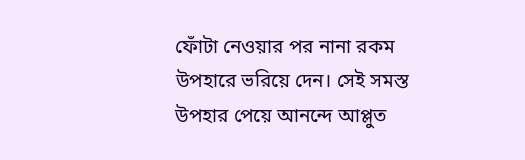ফোঁটা নেওয়ার পর নানা রকম উপহারে ভরিয়ে দেন। সেই সমস্ত উপহার পেয়ে আনন্দে আপ্লুত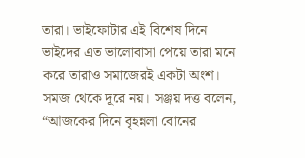তারা। ভাইফোটার এই বিশেষ দিনে ভাইদের এত ভালোবাসা পেয়ে তারা মনে করে তারাও সমাজেরই একটা অংশ। সমজ থেকে দূরে নয়। সঞ্জয় দত্ত বলেন, “আজকের দিনে বৃহন্নলা বোনের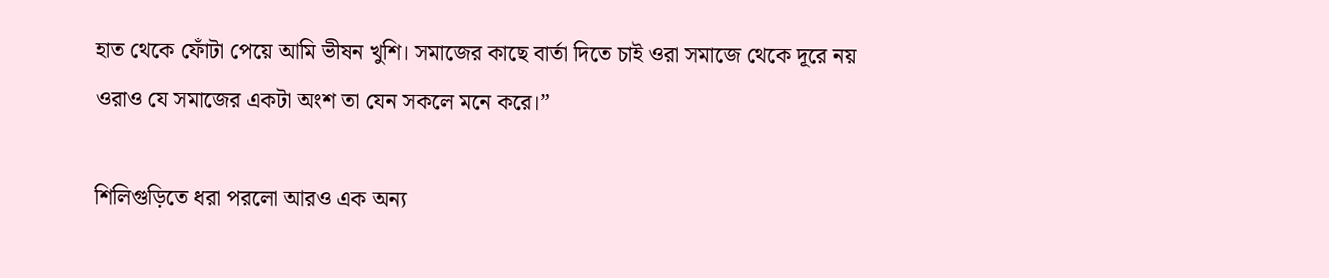হাত থেকে ফোঁটা পেয়ে আমি ভীষন খুশি। সমাজের কাছে বার্তা দিতে চাই ওরা সমাজে থেকে দূরে নয় ওরাও যে সমাজের একটা অংশ তা যেন সকলে মনে করে।”

শিলিগুড়িতে ধরা পরলো আরও এক অন্য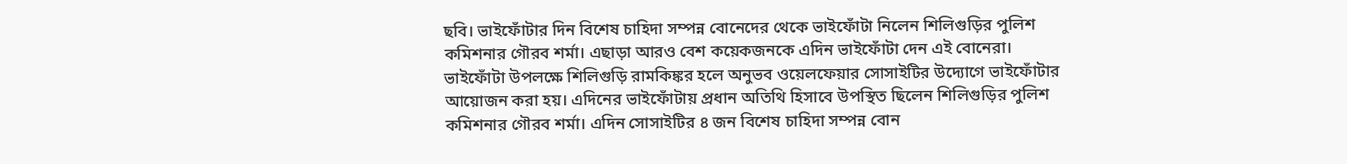ছবি। ভাইফোঁটার দিন বিশেষ চাহিদা সম্পন্ন বোনেদের থেকে ভাইফোঁটা নিলেন শিলিগুড়ির পুলিশ কমিশনার গৌরব শর্মা। এছাড়া আরও বেশ কয়েকজনকে এদিন ভাইফোঁটা দেন এই বোনেরা। ভাইফোঁটা উপলক্ষে শিলিগুড়ি রামকিঙ্কর হলে অনুভব ওয়েলফেয়ার সোসাইটির উদ্যোগে ভাইফোঁটার আয়োজন করা হয়। এদিনের ভাইফোঁটায় প্রধান অতিথি হিসাবে উপস্থিত ছিলেন শিলিগুড়ির পুলিশ কমিশনার গৌরব শর্মা। এদিন সোসাইটির ৪ জন বিশেষ চাহিদা সম্পন্ন বোন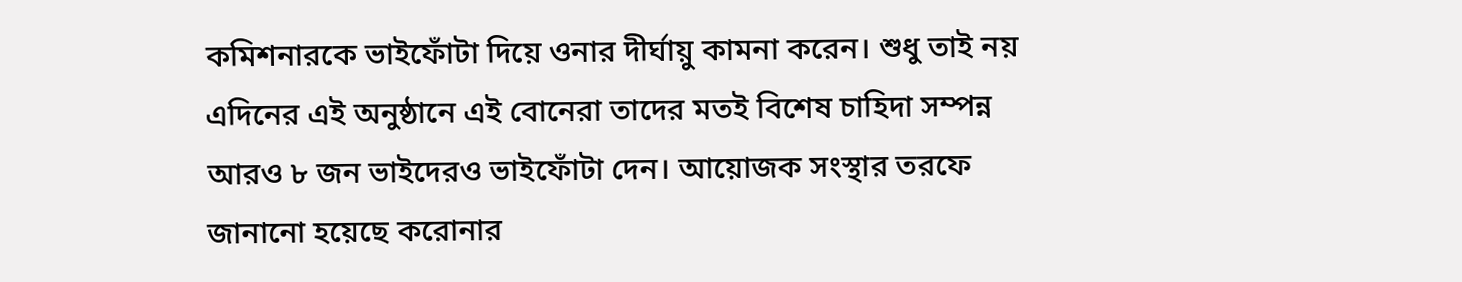কমিশনারকে ভাইফোঁটা দিয়ে ওনার দীর্ঘায়ু কামনা করেন। শুধু তাই নয় এদিনের এই অনুষ্ঠানে এই বোনেরা তাদের মতই বিশেষ চাহিদা সম্পন্ন আরও ৮ জন ভাইদেরও ভাইফোঁটা দেন। আয়োজক সংস্থার তরফে জানানো হয়েছে করোনার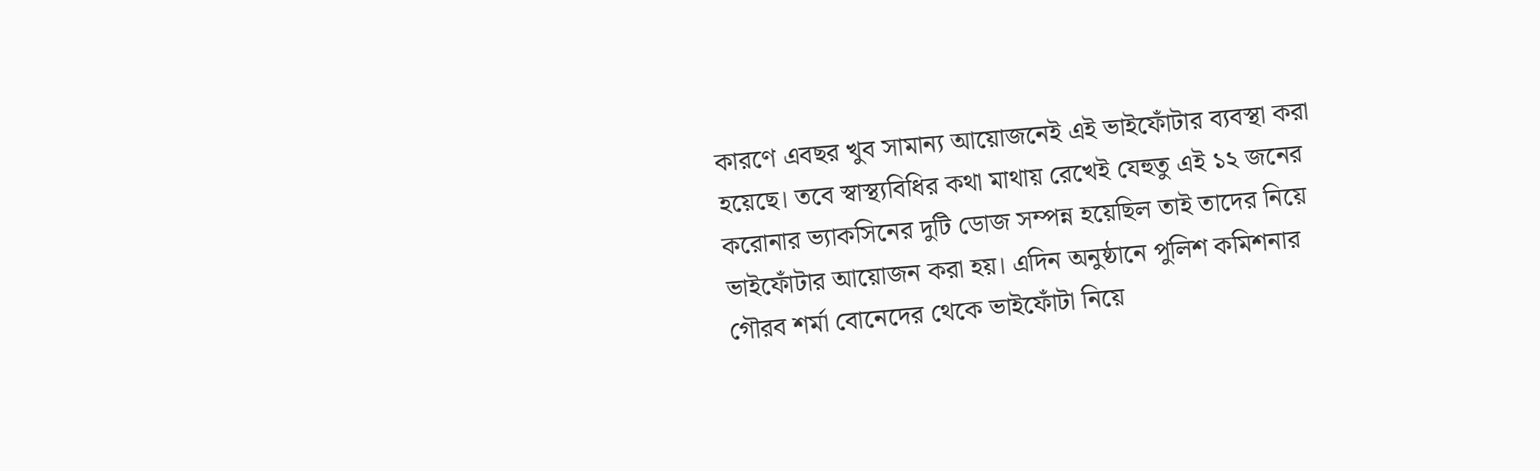কারণে এবছর খুব সামান্য আয়োজনেই এই ভাইফোঁটার ব্যবস্থা করা হয়েছে। তবে স্বাস্থ্যবিধির কথা মাথায় রেখেই যেহুতু এই ১২ জনের করোনার ভ্যাকসিনের দুটি ডোজ সম্পন্ন হয়েছিল তাই তাদের নিয়ে ভাইফোঁটার আয়োজন করা হয়। এদিন অনুষ্ঠানে পুলিশ কমিশনার গৌরব শর্মা বোনেদের থেকে ভাইফোঁটা নিয়ে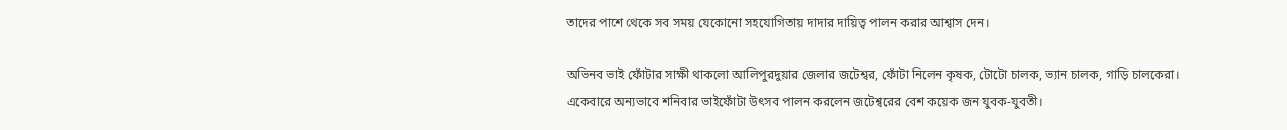তাদের পাশে থেকে সব সময় যেকোনো সহযোগিতায় দাদার দায়িত্ব পালন করার আশ্বাস দেন।

অভিনব ভাই ফোঁটার সাক্ষী থাকলো আলিপুরদুয়ার জেলার জটেশ্বর, ফোঁটা নিলেন কৃষক, টোটো চালক, ভ্যান চালক, গাড়ি চালকেরা। একেবারে অন্যভাবে শনিবার ভাইফোঁটা উৎসব পালন করলেন জটেশ্বরের বেশ কয়েক জন যুবক-যুবতী।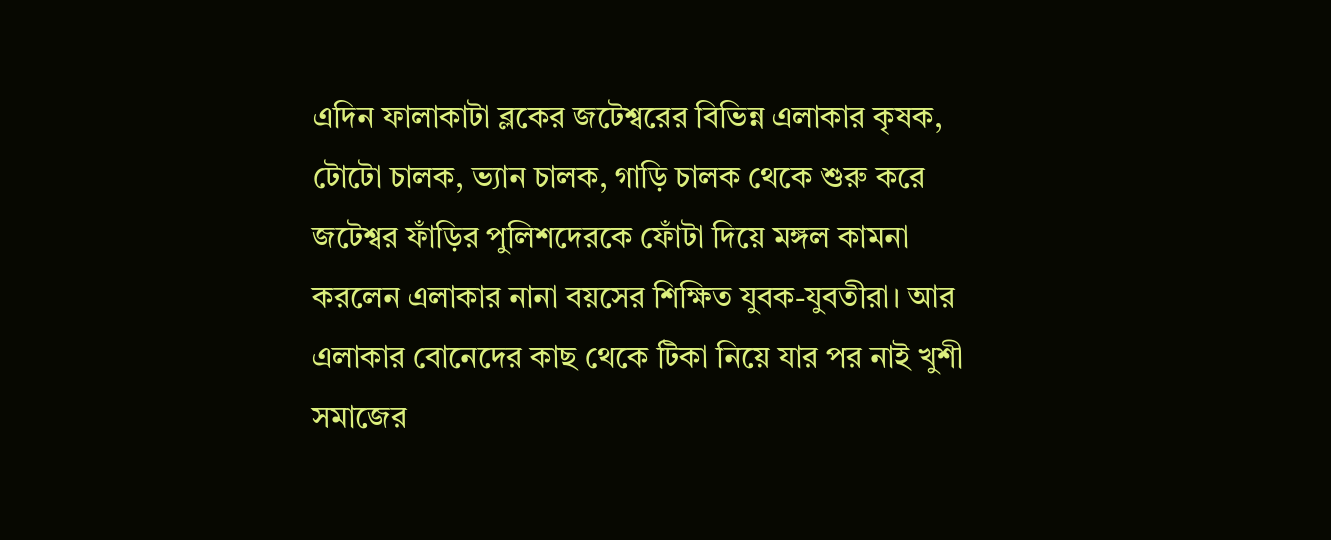এদিন ফালাকাটা ব্লকের জটেশ্বরের বিভিন্ন এলাকার কৃষক, টোটো চালক, ভ্যান চালক, গাড়ি চালক থেকে শুরু করে জটেশ্বর ফাঁড়ির পুলিশদেরকে ফোঁটা দিয়ে মঙ্গল কামনা করলেন এলাকার নানা বয়সের শিক্ষিত যুবক-যুবতীরা। আর এলাকার বোনেদের কাছ থেকে টিকা নিয়ে যার পর নাই খুশী সমাজের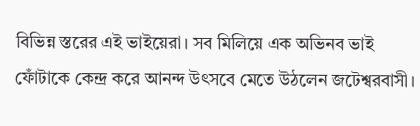বিভিন্ন স্তরের এই ভাইয়েরা। সব মিলিয়ে এক অভিনব ভাই ফোঁটাকে কেন্দ্র করে আনন্দ উৎসবে মেতে উঠলেন জটেশ্বরবাসী।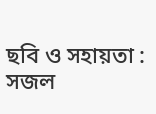ছবি ও সহায়তা : সজল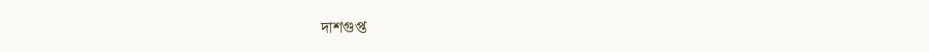দাশগুপ্ত